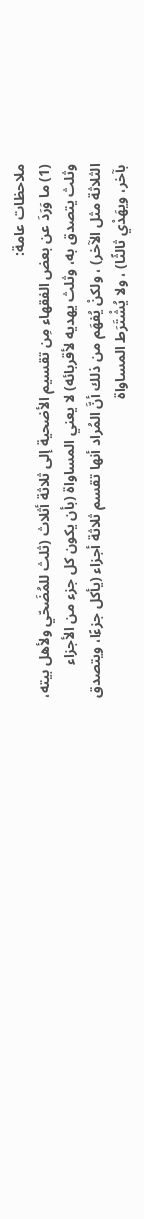ملاحظات عامة:
(1) ما وَرَدَ عن بعض الفقهاء مِن تقسيم الأضحية إلى ثلاثة أثلاث (ثلث للمُضَحّي ولأهل بيته، وثلث يتصدق به، وثلث يهديه لأقربائه) لا يعني المساواة (بأن يكون كل جزء من الأجزاء الثلاثة مثل الآخر) ، ولكنْ يُفهَم من ذلك أنَّ المُراد أنها تقسم ثلاثة أجزاء (يأكل جزءًا، ويتصدق بآخر، ويهَدْي ثالثًا) ، ولا يُشْتَرَط المساواة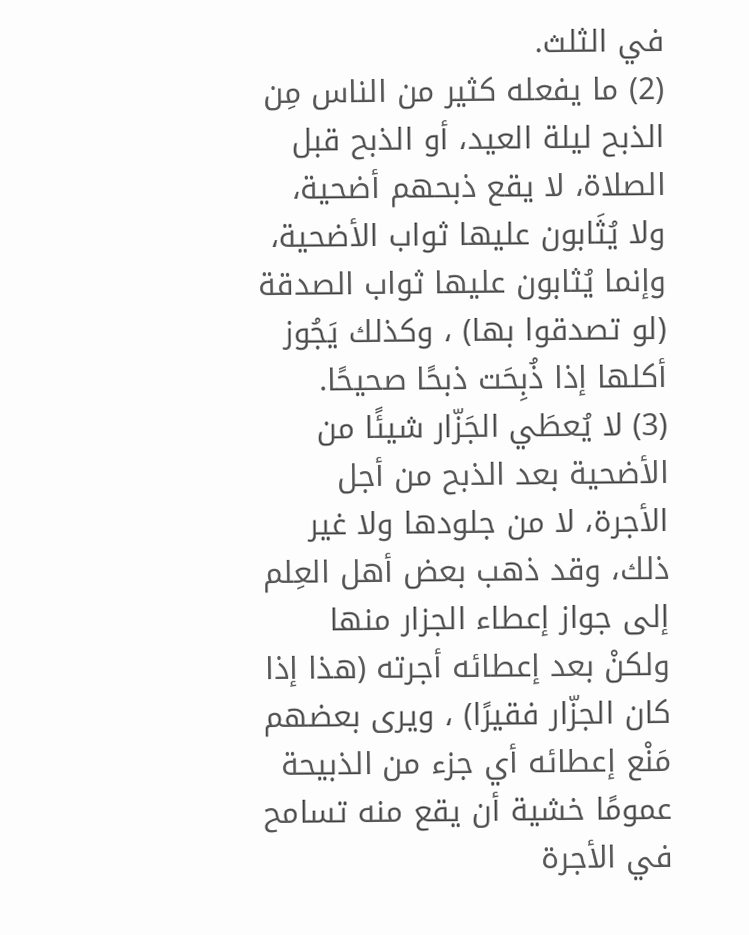في الثلث.
(2) ما يفعله كثير من الناس مِن الذبح ليلة العيد، أو الذبح قبل الصلاة، لا يقع ذبحهم أضحية، ولا يُثَابون عليها ثواب الأضحية، وإنما يُثابون عليها ثواب الصدقة (لو تصدقوا بها) ، وكذلك يَجُوز أكلها إذا ذُبِحَت ذبحًا صحيحًا.
(3) لا يُعطَي الجَزّار شيئًا من الأضحية بعد الذبح من أجل الأجرة، لا من جلودها ولا غير ذلك، وقد ذهب بعض أهل العِلم إلى جواز إعطاء الجزار منها ولكنْ بعد إعطائه أجرته (هذا إذا كان الجزّار فقيرًا) ، ويرى بعضهم مَنْع إعطائه أي جزء من الذبيحة عمومًا خشية أن يقع منه تسامح في الأجرة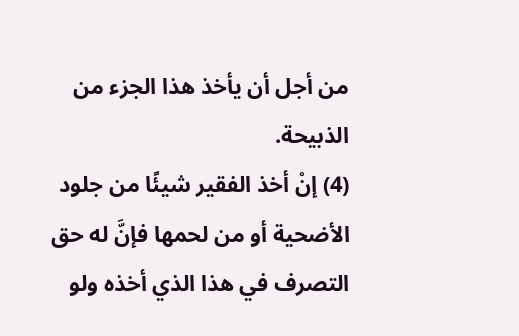من أجل أن يأخذ هذا الجزء من الذبيحة.
(4) إنْ أخذ الفقير شيئًا من جلود الأضحية أو من لحمها فإنَّ له حق التصرف في هذا الذي أخذه ولو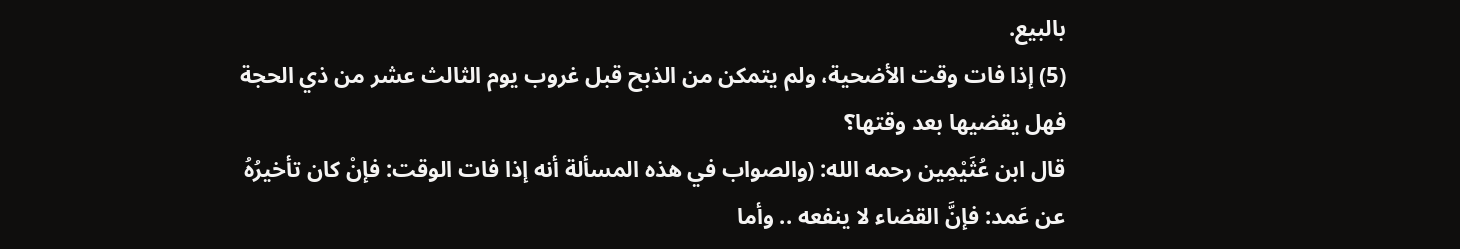بالبيع.
(5) إذا فات وقت الأضحية، ولم يتمكن من الذبح قبل غروب يوم الثالث عشر من ذي الحجة فهل يقضيها بعد وقتها؟
قال ابن عُثَيْمِين رحمه الله: (والصواب في هذه المسألة أنه إذا فات الوقت: فإنْ كان تأخيرُهُ عن عَمد: فإنَّ القضاء لا ينفعه .. وأما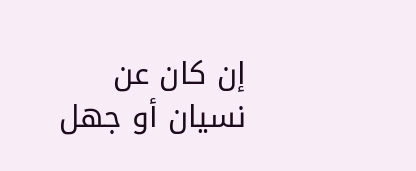إن كان عن نسيان أو جهل